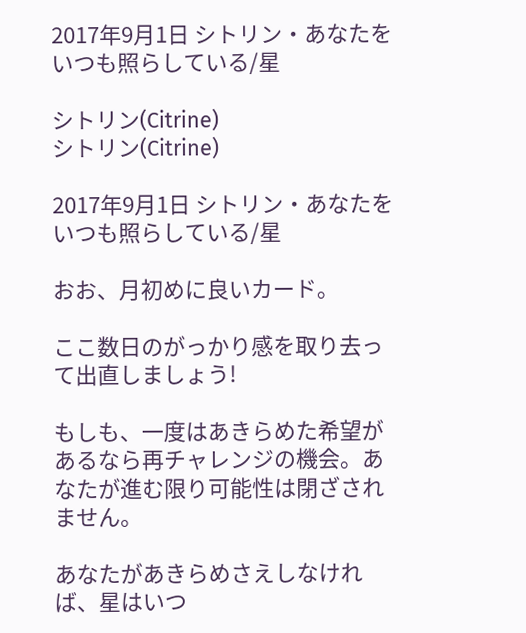2017年9月1日 シトリン・あなたをいつも照らしている/星

シトリン(Citrine)
シトリン(Citrine)

2017年9月1日 シトリン・あなたをいつも照らしている/星

おお、月初めに良いカード。

ここ数日のがっかり感を取り去って出直しましょう!

もしも、一度はあきらめた希望があるなら再チャレンジの機会。あなたが進む限り可能性は閉ざされません。

あなたがあきらめさえしなければ、星はいつ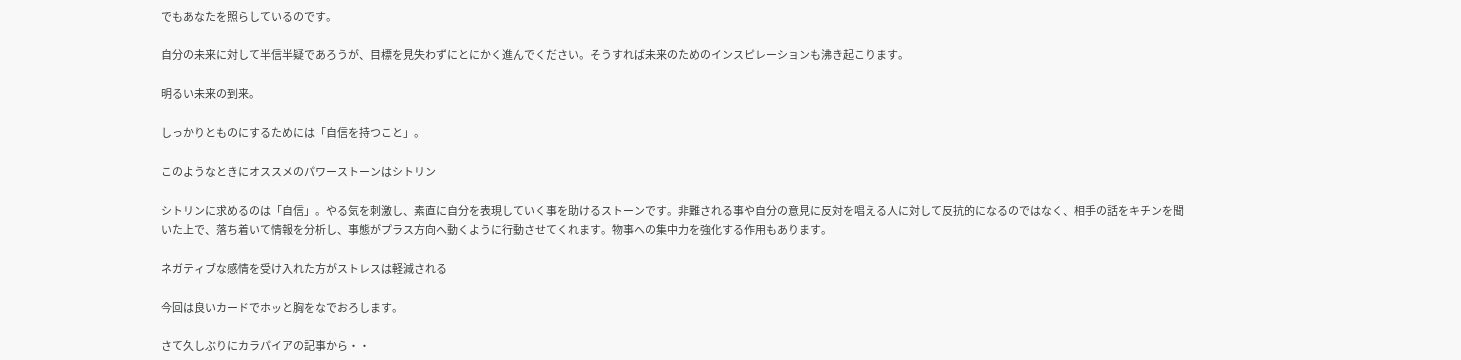でもあなたを照らしているのです。

自分の未来に対して半信半疑であろうが、目標を見失わずにとにかく進んでください。そうすれば未来のためのインスピレーションも沸き起こります。

明るい未来の到来。

しっかりとものにするためには「自信を持つこと」。

このようなときにオススメのパワーストーンはシトリン

シトリンに求めるのは「自信」。やる気を刺激し、素直に自分を表現していく事を助けるストーンです。非難される事や自分の意見に反対を唱える人に対して反抗的になるのではなく、相手の話をキチンを聞いた上で、落ち着いて情報を分析し、事態がプラス方向へ動くように行動させてくれます。物事への集中力を強化する作用もあります。

ネガティブな感情を受け入れた方がストレスは軽減される

今回は良いカードでホッと胸をなでおろします。

さて久しぶりにカラパイアの記事から・・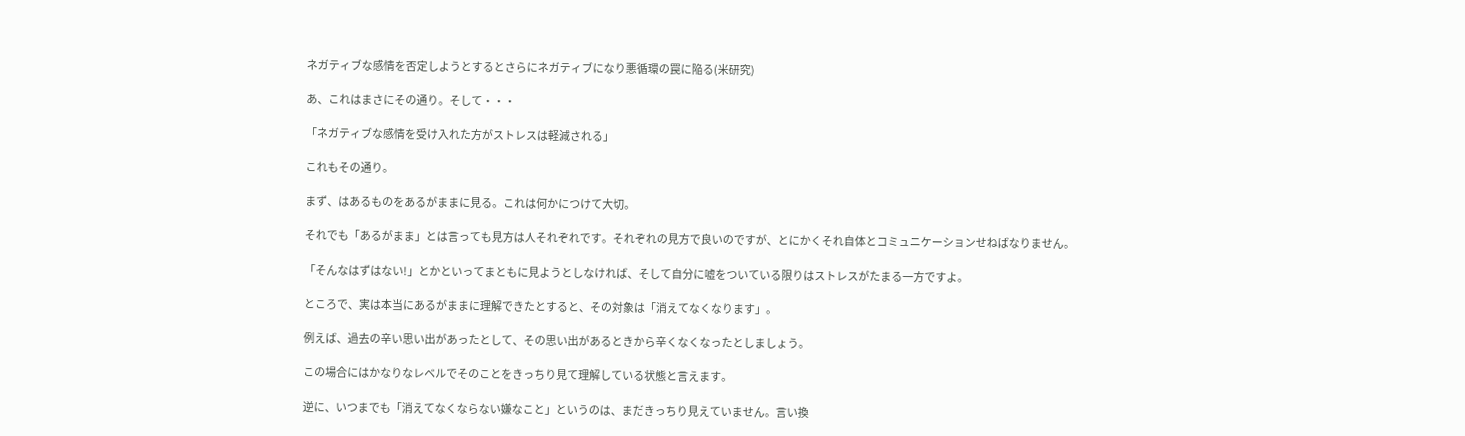ネガティブな感情を否定しようとするとさらにネガティブになり悪循環の罠に陥る(米研究)

あ、これはまさにその通り。そして・・・

「ネガティブな感情を受け入れた方がストレスは軽減される」

これもその通り。

まず、はあるものをあるがままに見る。これは何かにつけて大切。

それでも「あるがまま」とは言っても見方は人それぞれです。それぞれの見方で良いのですが、とにかくそれ自体とコミュニケーションせねばなりません。

「そんなはずはない!」とかといってまともに見ようとしなければ、そして自分に嘘をついている限りはストレスがたまる一方ですよ。

ところで、実は本当にあるがままに理解できたとすると、その対象は「消えてなくなります」。

例えば、過去の辛い思い出があったとして、その思い出があるときから辛くなくなったとしましょう。

この場合にはかなりなレベルでそのことをきっちり見て理解している状態と言えます。

逆に、いつまでも「消えてなくならない嫌なこと」というのは、まだきっちり見えていません。言い換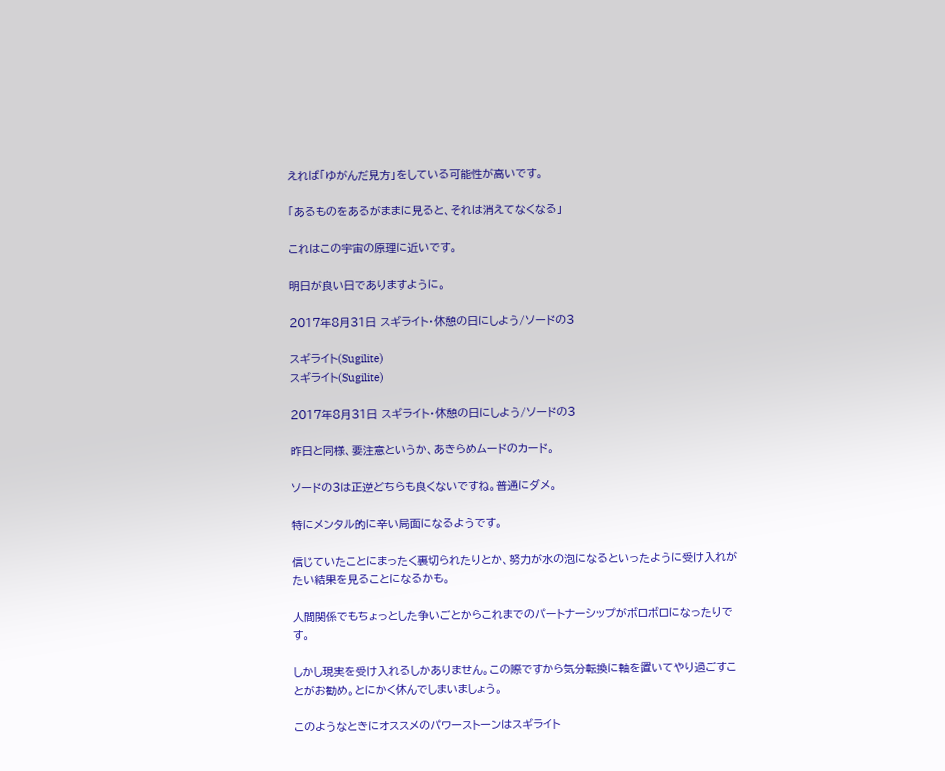えれば「ゆがんだ見方」をしている可能性が高いです。

「あるものをあるがままに見ると、それは消えてなくなる」

これはこの宇宙の原理に近いです。

明日が良い日でありますように。

2017年8月31日 スギライト・休憩の日にしよう/ソードの3

スギライト(Sugilite)
スギライト(Sugilite)

2017年8月31日 スギライト・休憩の日にしよう/ソードの3

昨日と同様、要注意というか、あきらめムードのカード。

ソードの3は正逆どちらも良くないですね。普通にダメ。

特にメンタル的に辛い局面になるようです。

信じていたことにまったく裏切られたりとか、努力が水の泡になるといったように受け入れがたい結果を見ることになるかも。

人間関係でもちょっとした争いごとからこれまでのパートナーシップがボロボロになったりです。

しかし現実を受け入れるしかありません。この際ですから気分転換に軸を置いてやり過ごすことがお勧め。とにかく休んでしまいましょう。

このようなときにオススメのパワーストーンはスギライト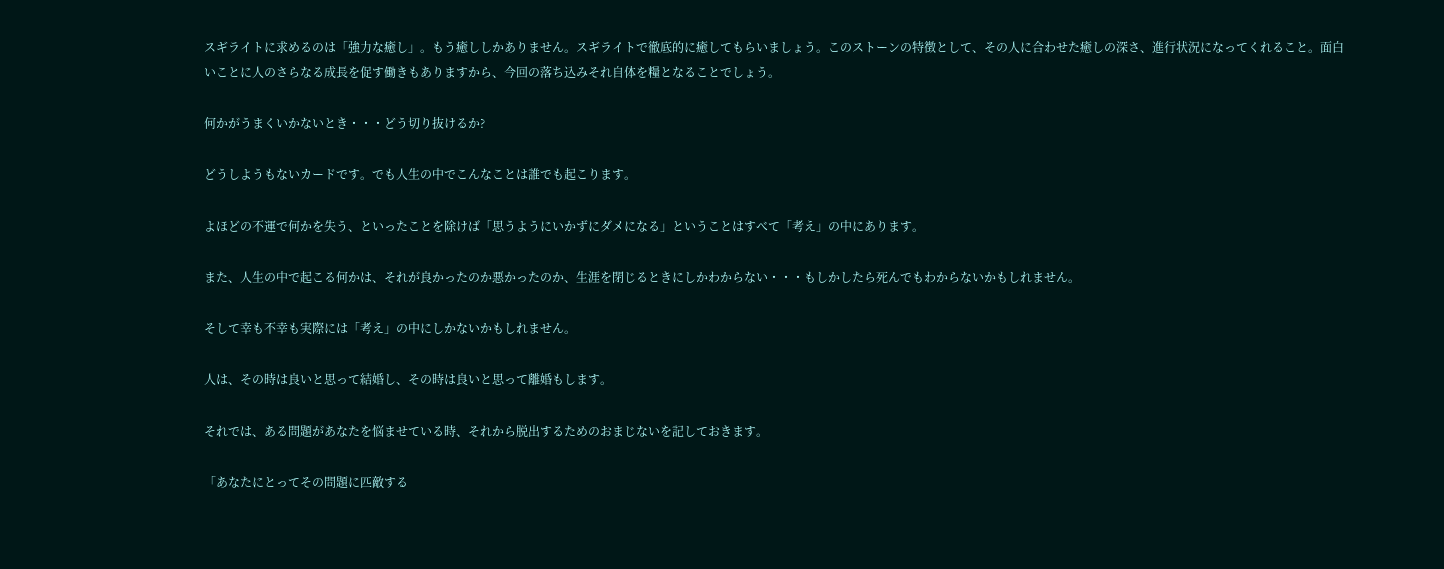スギライトに求めるのは「強力な癒し」。もう癒ししかありません。スギライトで徹底的に癒してもらいましょう。このストーンの特徴として、その人に合わせた癒しの深さ、進行状況になってくれること。面白いことに人のさらなる成長を促す働きもありますから、今回の落ち込みそれ自体を糧となることでしょう。

何かがうまくいかないとき・・・どう切り抜けるか?

どうしようもないカードです。でも人生の中でこんなことは誰でも起こります。

よほどの不運で何かを失う、といったことを除けば「思うようにいかずにダメになる」ということはすべて「考え」の中にあります。

また、人生の中で起こる何かは、それが良かったのか悪かったのか、生涯を閉じるときにしかわからない・・・もしかしたら死んでもわからないかもしれません。

そして幸も不幸も実際には「考え」の中にしかないかもしれません。

人は、その時は良いと思って結婚し、その時は良いと思って離婚もします。

それでは、ある問題があなたを悩ませている時、それから脱出するためのおまじないを記しておきます。

「あなたにとってその問題に匹敵する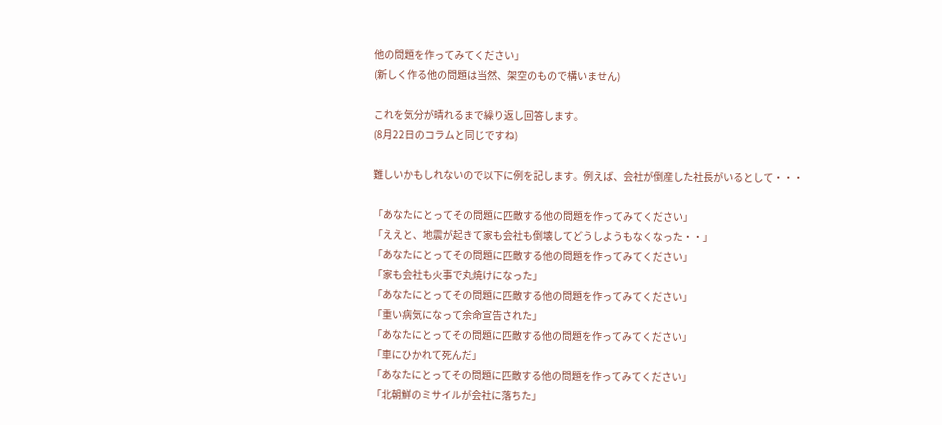他の問題を作ってみてください」
(新しく作る他の問題は当然、架空のもので構いません)

これを気分が晴れるまで繰り返し回答します。
(8月22日のコラムと同じですね)

難しいかもしれないので以下に例を記します。例えば、会社が倒産した社長がいるとして・・・

「あなたにとってその問題に匹敵する他の問題を作ってみてください」
「ええと、地震が起きて家も会社も倒壊してどうしようもなくなった・・」
「あなたにとってその問題に匹敵する他の問題を作ってみてください」
「家も会社も火事で丸焼けになった」
「あなたにとってその問題に匹敵する他の問題を作ってみてください」
「重い病気になって余命宣告された」
「あなたにとってその問題に匹敵する他の問題を作ってみてください」
「車にひかれて死んだ」
「あなたにとってその問題に匹敵する他の問題を作ってみてください」
「北朝鮮のミサイルが会社に落ちた」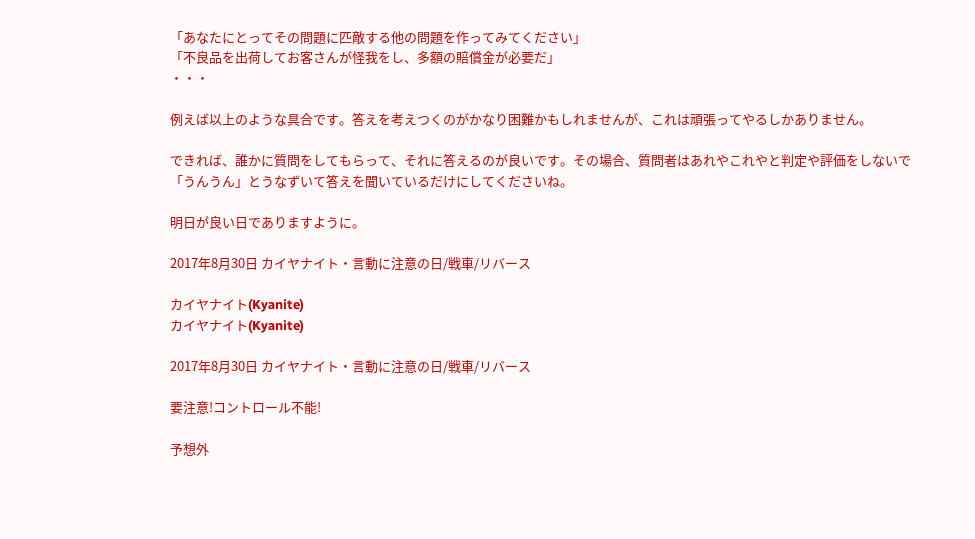「あなたにとってその問題に匹敵する他の問題を作ってみてください」
「不良品を出荷してお客さんが怪我をし、多額の賠償金が必要だ」
・・・

例えば以上のような具合です。答えを考えつくのがかなり困難かもしれませんが、これは頑張ってやるしかありません。

できれば、誰かに質問をしてもらって、それに答えるのが良いです。その場合、質問者はあれやこれやと判定や評価をしないで「うんうん」とうなずいて答えを聞いているだけにしてくださいね。

明日が良い日でありますように。

2017年8月30日 カイヤナイト・言動に注意の日/戦車/リバース

カイヤナイト(Kyanite)
カイヤナイト(Kyanite)

2017年8月30日 カイヤナイト・言動に注意の日/戦車/リバース

要注意!コントロール不能!

予想外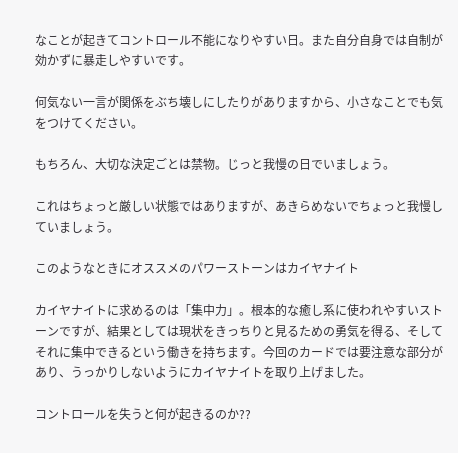なことが起きてコントロール不能になりやすい日。また自分自身では自制が効かずに暴走しやすいです。

何気ない一言が関係をぶち壊しにしたりがありますから、小さなことでも気をつけてください。

もちろん、大切な決定ごとは禁物。じっと我慢の日でいましょう。

これはちょっと厳しい状態ではありますが、あきらめないでちょっと我慢していましょう。

このようなときにオススメのパワーストーンはカイヤナイト

カイヤナイトに求めるのは「集中力」。根本的な癒し系に使われやすいストーンですが、結果としては現状をきっちりと見るための勇気を得る、そしてそれに集中できるという働きを持ちます。今回のカードでは要注意な部分があり、うっかりしないようにカイヤナイトを取り上げました。

コントロールを失うと何が起きるのか??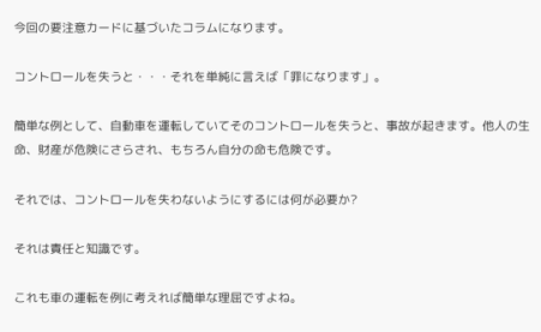今回の要注意カードに基づいたコラムになります。

コントロールを失うと・・・それを単純に言えば「罪になります」。

簡単な例として、自動車を運転していてそのコントロールを失うと、事故が起きます。他人の生命、財産が危険にさらされ、もちろん自分の命も危険です。

それでは、コントロールを失わないようにするには何が必要か?

それは責任と知識です。

これも車の運転を例に考えれば簡単な理屈ですよね。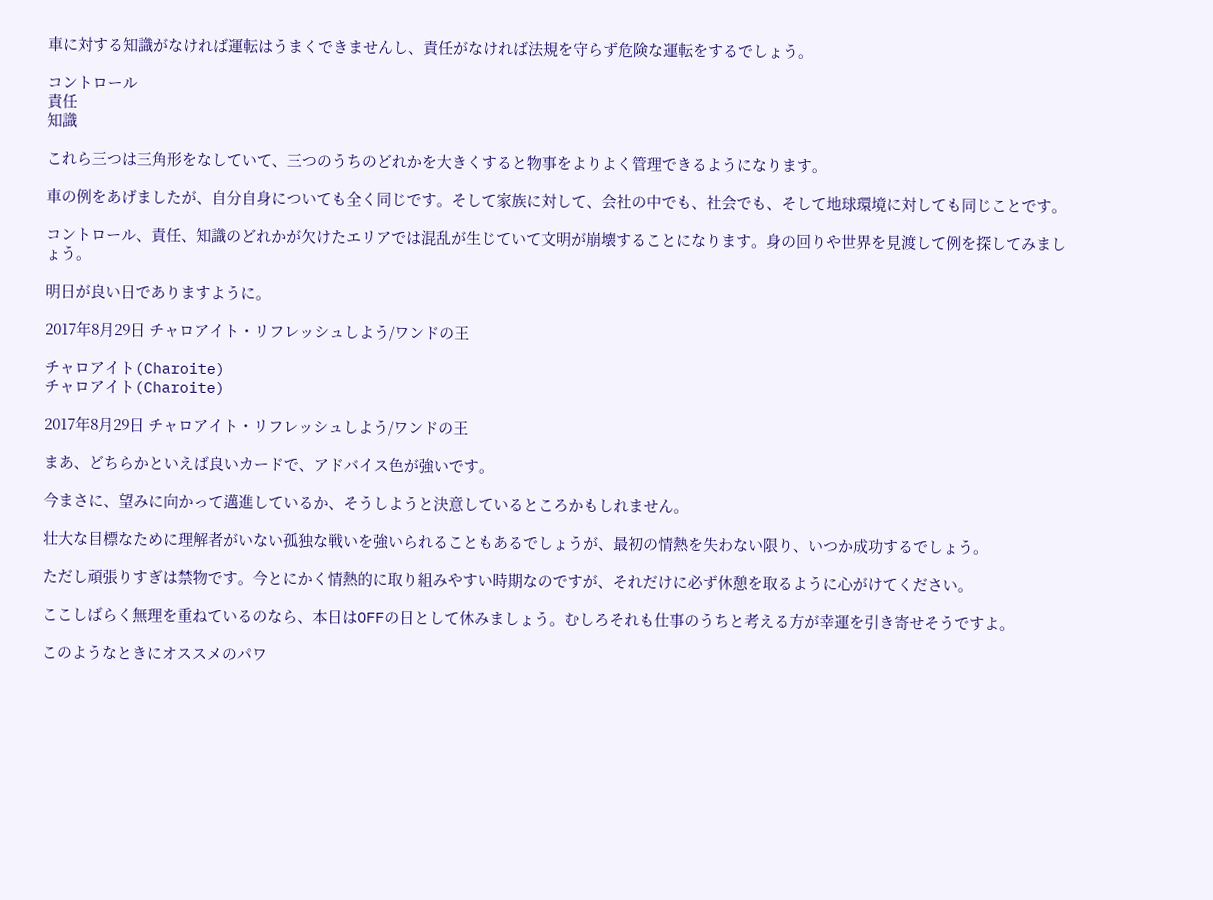車に対する知識がなければ運転はうまくできませんし、責任がなければ法規を守らず危険な運転をするでしょう。

コントロール
責任
知識

これら三つは三角形をなしていて、三つのうちのどれかを大きくすると物事をよりよく管理できるようになります。

車の例をあげましたが、自分自身についても全く同じです。そして家族に対して、会社の中でも、社会でも、そして地球環境に対しても同じことです。

コントロール、責任、知識のどれかが欠けたエリアでは混乱が生じていて文明が崩壊することになります。身の回りや世界を見渡して例を探してみましょう。

明日が良い日でありますように。

2017年8月29日 チャロアイト・リフレッシュしよう/ワンドの王

チャロアイト(Charoite)
チャロアイト(Charoite)

2017年8月29日 チャロアイト・リフレッシュしよう/ワンドの王

まあ、どちらかといえば良いカードで、アドバイス色が強いです。

今まさに、望みに向かって邁進しているか、そうしようと決意しているところかもしれません。

壮大な目標なために理解者がいない孤独な戦いを強いられることもあるでしょうが、最初の情熱を失わない限り、いつか成功するでしょう。

ただし頑張りすぎは禁物です。今とにかく情熱的に取り組みやすい時期なのですが、それだけに必ず休憩を取るように心がけてください。

ここしばらく無理を重ねているのなら、本日はOFFの日として休みましょう。むしろそれも仕事のうちと考える方が幸運を引き寄せそうですよ。

このようなときにオススメのパワ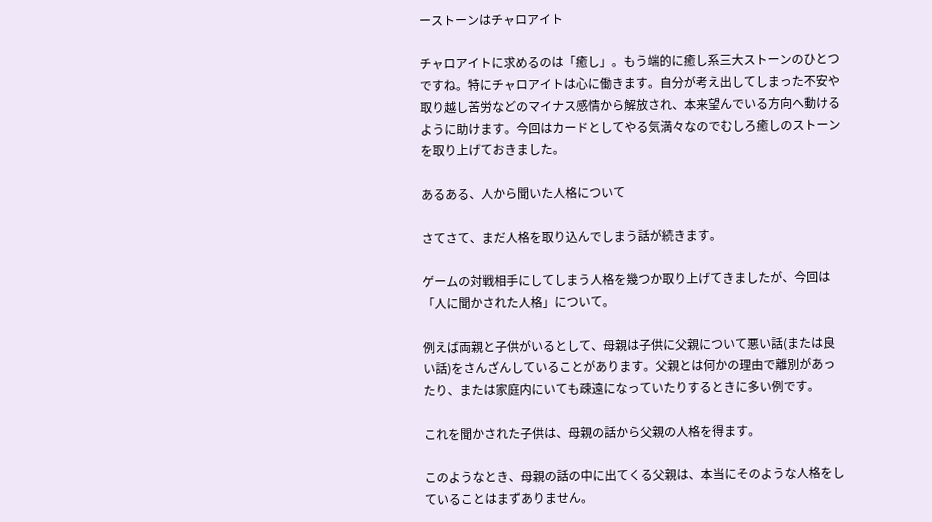ーストーンはチャロアイト

チャロアイトに求めるのは「癒し」。もう端的に癒し系三大ストーンのひとつですね。特にチャロアイトは心に働きます。自分が考え出してしまった不安や取り越し苦労などのマイナス感情から解放され、本来望んでいる方向へ動けるように助けます。今回はカードとしてやる気満々なのでむしろ癒しのストーンを取り上げておきました。

あるある、人から聞いた人格について

さてさて、まだ人格を取り込んでしまう話が続きます。

ゲームの対戦相手にしてしまう人格を幾つか取り上げてきましたが、今回は「人に聞かされた人格」について。

例えば両親と子供がいるとして、母親は子供に父親について悪い話(または良い話)をさんざんしていることがあります。父親とは何かの理由で離別があったり、または家庭内にいても疎遠になっていたりするときに多い例です。

これを聞かされた子供は、母親の話から父親の人格を得ます。

このようなとき、母親の話の中に出てくる父親は、本当にそのような人格をしていることはまずありません。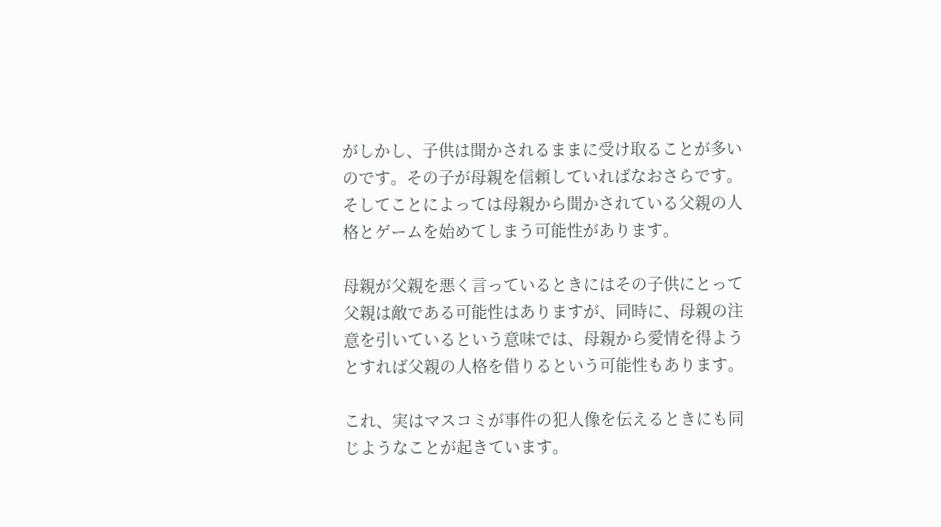がしかし、子供は聞かされるままに受け取ることが多いのです。その子が母親を信頼していればなおさらです。そしてことによっては母親から聞かされている父親の人格とゲームを始めてしまう可能性があります。

母親が父親を悪く言っているときにはその子供にとって父親は敵である可能性はありますが、同時に、母親の注意を引いているという意味では、母親から愛情を得ようとすれば父親の人格を借りるという可能性もあります。

これ、実はマスコミが事件の犯人像を伝えるときにも同じようなことが起きています。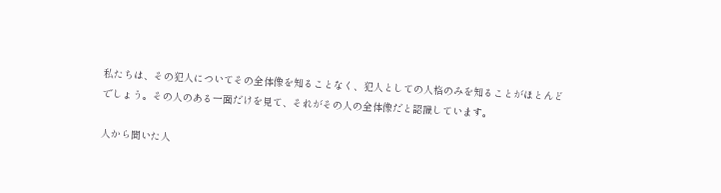私たちは、その犯人についてその全体像を知ることなく、犯人としての人格のみを知ることがほとんどでしょう。その人のある一面だけを見て、それがその人の全体像だと認識しています。

人から聞いた人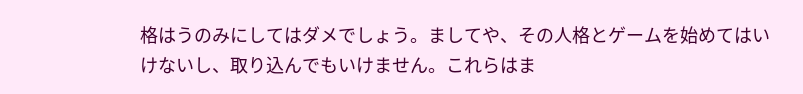格はうのみにしてはダメでしょう。ましてや、その人格とゲームを始めてはいけないし、取り込んでもいけません。これらはま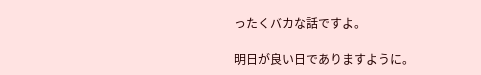ったくバカな話ですよ。

明日が良い日でありますように。